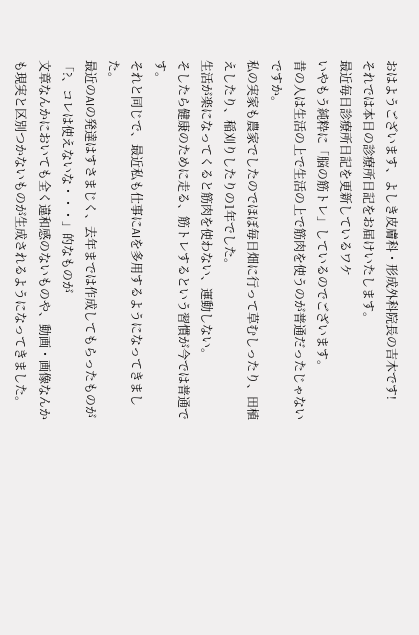おはようございます、よしき皮膚科・形成外科院長の吉木です!
それでは本日の診療所日記をお届けいたします。
最近毎日診療所日記を更新しているワケ
いやもう純粋に「脳の筋トレ」しているのでございます。
昔の人は生活の上で生活の上で筋肉を使うのが普通だったじゃないですか。
私の実家も農家でしたのでほぼ毎日畑に行って草むしったり、田植えしたり、稲刈りしたりの1年でした。
生活が楽になってくると筋肉を使わない、運動しない。
そしたら健康のために走る、筋トレするという習慣が今では普通です。
それと同じで、最近私も仕事にAIを多用するようになってきました。
最近のAIの発達はすさまじく、去年までは作成してもらったものが「?、コレは使えないな・・・」的なものが
文章なんかにおいても全く違和感のないものや、動画・画像なんかも現実と区別つかないものが生成されるようになってきました。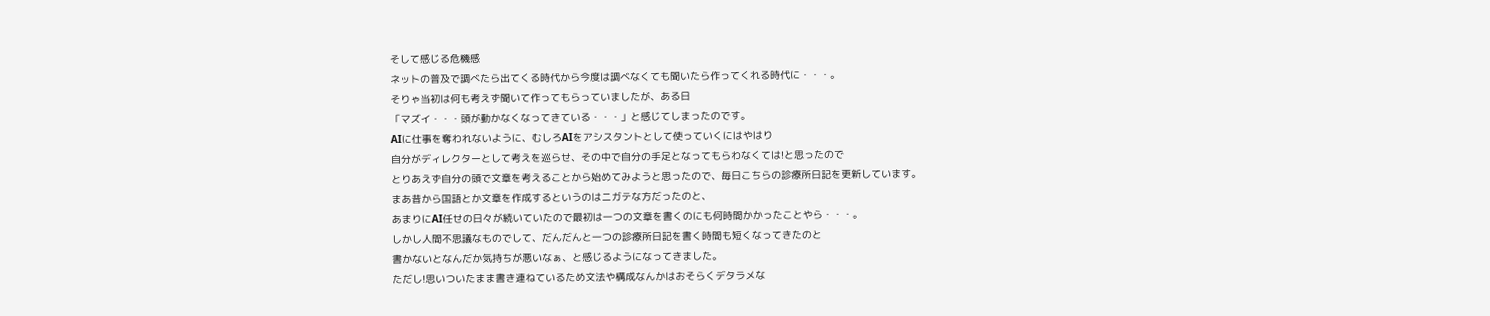そして感じる危機感
ネットの普及で調べたら出てくる時代から今度は調べなくても聞いたら作ってくれる時代に・・・。
そりゃ当初は何も考えず聞いて作ってもらっていましたが、ある日
「マズイ・・・頭が動かなくなってきている・・・」と感じてしまったのです。
AIに仕事を奪われないように、むしろAIをアシスタントとして使っていくにはやはり
自分がディレクターとして考えを巡らせ、その中で自分の手足となってもらわなくては!と思ったので
とりあえず自分の頭で文章を考えることから始めてみようと思ったので、毎日こちらの診療所日記を更新しています。
まあ昔から国語とか文章を作成するというのはニガテな方だったのと、
あまりにAI任せの日々が続いていたので最初は一つの文章を書くのにも何時間かかったことやら・・・。
しかし人間不思議なものでして、だんだんと一つの診療所日記を書く時間も短くなってきたのと
書かないとなんだか気持ちが悪いなぁ、と感じるようになってきました。
ただし!思いついたまま書き連ねているため文法や構成なんかはおそらくデタラメな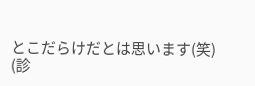とこだらけだとは思います(笑)
(診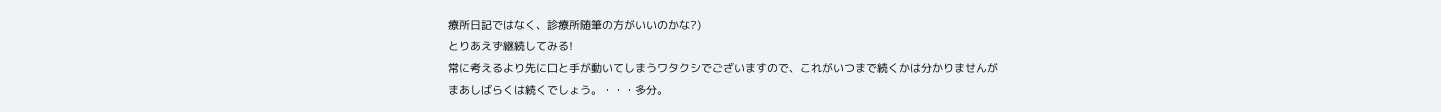療所日記ではなく、診療所随筆の方がいいのかな?)
とりあえず継続してみる!
常に考えるより先に口と手が動いてしまうワタクシでございますので、これがいつまで続くかは分かりませんが
まあしばらくは続くでしょう。・・・多分。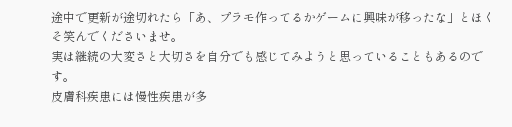途中で更新が途切れたら「あ、プラモ作ってるかゲームに興味が移ったな」とほくそ笑んでくださいませ。
実は継続の大変さと大切さを自分でも感じてみようと思っていることもあるのです。
皮膚科疾患には慢性疾患が多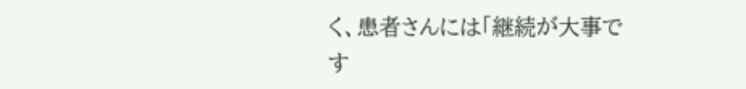く、患者さんには「継続が大事です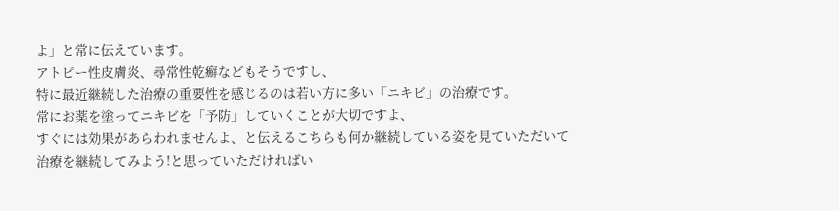よ」と常に伝えています。
アトピー性皮膚炎、尋常性乾癬などもそうですし、
特に最近継続した治療の重要性を感じるのは若い方に多い「ニキビ」の治療です。
常にお薬を塗ってニキビを「予防」していくことが大切ですよ、
すぐには効果があらわれませんよ、と伝えるこちらも何か継続している姿を見ていただいて
治療を継続してみよう!と思っていただければい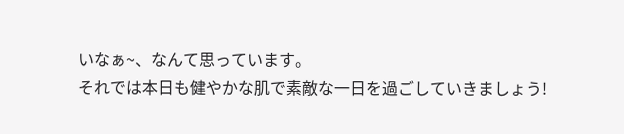いなぁ~、なんて思っています。
それでは本日も健やかな肌で素敵な一日を過ごしていきましょう!